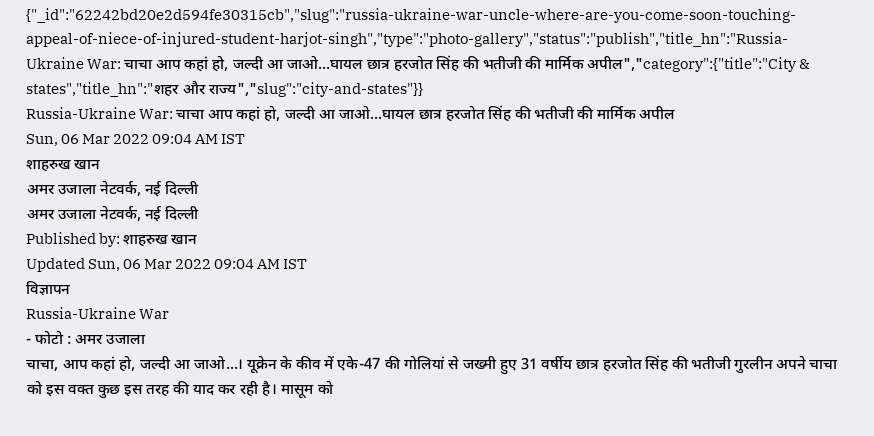{"_id":"62242bd20e2d594fe30315cb","slug":"russia-ukraine-war-uncle-where-are-you-come-soon-touching-appeal-of-niece-of-injured-student-harjot-singh","type":"photo-gallery","status":"publish","title_hn":"Russia-Ukraine War: चाचा आप कहां हो, जल्दी आ जाओ...घायल छात्र हरजोत सिंह की भतीजी की मार्मिक अपील","category":{"title":"City & states","title_hn":"शहर और राज्य","slug":"city-and-states"}}
Russia-Ukraine War: चाचा आप कहां हो, जल्दी आ जाओ...घायल छात्र हरजोत सिंह की भतीजी की मार्मिक अपील
Sun, 06 Mar 2022 09:04 AM IST
शाहरुख खान
अमर उजाला नेटवर्क, नई दिल्ली
अमर उजाला नेटवर्क, नई दिल्ली
Published by: शाहरुख खान
Updated Sun, 06 Mar 2022 09:04 AM IST
विज्ञापन
Russia-Ukraine War
- फोटो : अमर उजाला
चाचा, आप कहां हो, जल्दी आ जाओ...। यूक्रेन के कीव में एके-47 की गोलियां से जख्मी हुए 31 वर्षीय छात्र हरजोत सिंह की भतीजी गुरलीन अपने चाचा को इस वक्त कुछ इस तरह की याद कर रही है। मासूम को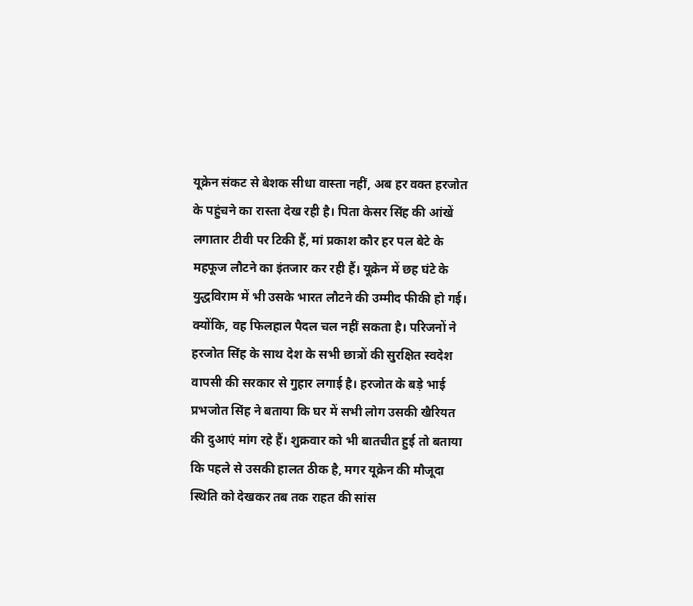यूक्रेन संकट से बेशक सीधा वास्ता नहीं, अब हर वक्त हरजोत के पहुंचने का रास्ता देख रही है। पिता केसर सिंह की आंखें लगातार टीवी पर टिकी हैं, मां प्रकाश कौर हर पल बेटे के महफूज लौटने का इंतजार कर रही हैं। यूक्रेन में छह घंटे के युद्धविराम में भी उसके भारत लौटने की उम्मीद फीकी हो गई। क्योंकि, वह फिलहाल पैदल चल नहीं सकता है। परिजनों ने हरजोत सिंह के साथ देश के सभी छात्रों की सुरक्षित स्वदेश वापसी की सरकार से गुहार लगाई है। हरजोत के बड़े भाई प्रभजोत सिंह ने बताया कि घर में सभी लोग उसकी खैरियत की दुआएं मांग रहे हैं। शुक्रवार को भी बातचीत हुई तो बताया कि पहले से उसकी हालत ठीक है, मगर यूक्रेन की मौजूदा स्थिति को देखकर तब तक राहत की सांस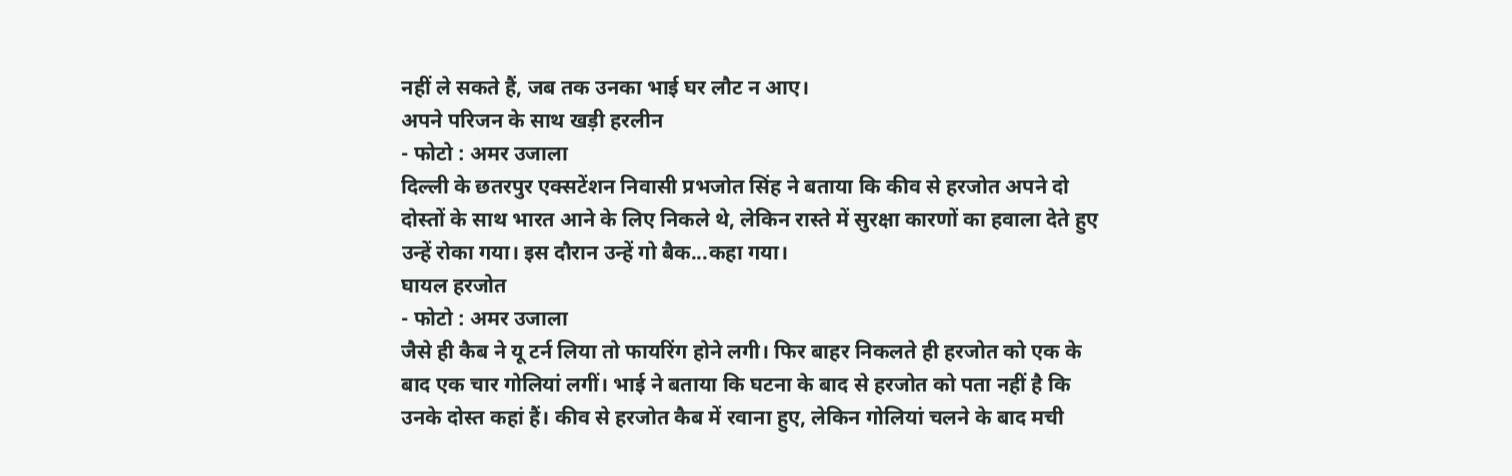नहीं ले सकते हैं, जब तक उनका भाई घर लौट न आए।
अपने परिजन के साथ खड़ी हरलीन
- फोटो : अमर उजाला
दिल्ली के छतरपुर एक्सटेंशन निवासी प्रभजोत सिंह ने बताया कि कीव से हरजोत अपने दो दोस्तों के साथ भारत आने के लिए निकले थे, लेकिन रास्ते में सुरक्षा कारणों का हवाला देते हुए उन्हें रोका गया। इस दौरान उन्हें गो बैक...कहा गया।
घायल हरजोत
- फोटो : अमर उजाला
जैसे ही कैब ने यू टर्न लिया तो फायरिंग होने लगी। फिर बाहर निकलते ही हरजोत को एक के बाद एक चार गोलियां लगीं। भाई ने बताया कि घटना के बाद से हरजोत को पता नहीं है कि उनके दोस्त कहां हैं। कीव से हरजोत कैब में रवाना हुए, लेकिन गोलियां चलने के बाद मची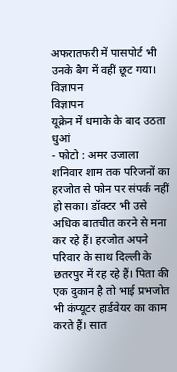अफरातफरी में पासपोर्ट भी उनके बैग में वहीं छूट गया।
विज्ञापन
विज्ञापन
यूक्रेन में धमाके के बाद उठता धुआं
- फोटो : अमर उजाला
शनिवार शाम तक परिजनों का हरजोत से फोन पर संपर्क नहीं हो सका। डॉक्टर भी उसे अधिक बातचीत करने से मना कर रहे हैं। हरजोत अपने परिवार के साथ दिल्ली के छतरपुर में रह रहे हैं। पिता की एक दुकान है तो भाई प्रभजोत भी कंप्यूटर हार्डवेयर का काम करते हैं। सात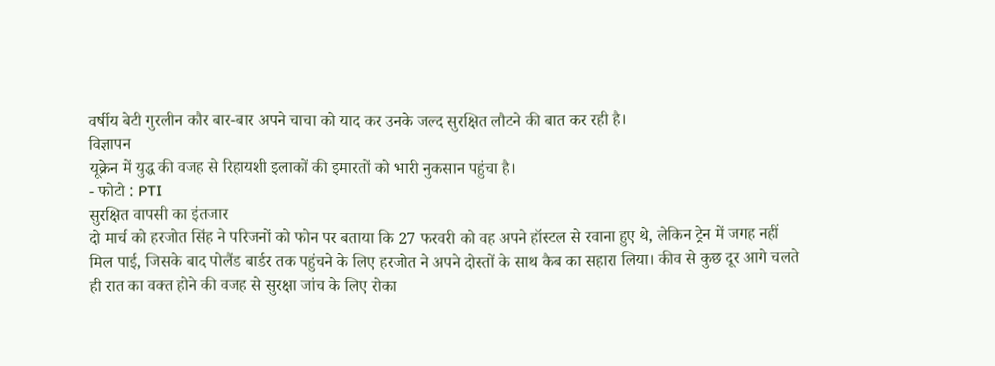वर्षीय बेटी गुरलीन कौर बार-बार अपने चाचा को याद कर उनके जल्द सुरक्षित लौटने की बात कर रही है।
विज्ञापन
यूक्रेन में युद्ध की वजह से रिहायशी इलाकों की इमारतों को भारी नुकसान पहुंचा है।
- फोटो : PTI
सुरक्षित वापसी का इंतजार
दो मार्च को हरजोत सिंह ने परिजनों को फोन पर बताया कि 27 फरवरी को वह अपने हॉस्टल से रवाना हुए थे, लेकिन ट्रेन में जगह नहीं मिल पाई, जिसके बाद पोलैंड बार्डर तक पहुंचने के लिए हरजोत ने अपने दोस्तों के साथ कैब का सहारा लिया। कीव से कुछ दूर आगे चलते ही रात का वक्त होने की वजह से सुरक्षा जांच के लिए रोका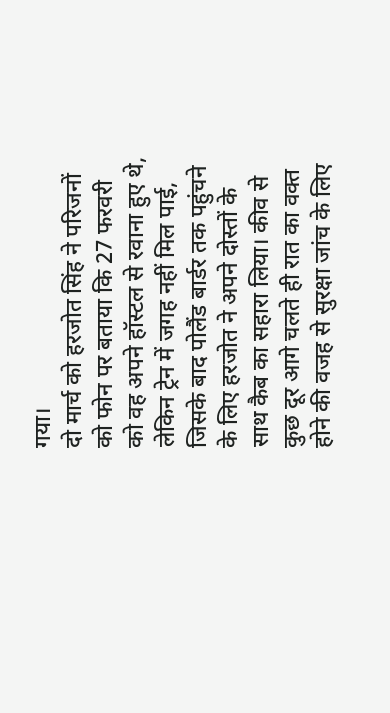गया।
दो मार्च को हरजोत सिंह ने परिजनों को फोन पर बताया कि 27 फरवरी को वह अपने हॉस्टल से रवाना हुए थे, लेकिन ट्रेन में जगह नहीं मिल पाई, जिसके बाद पोलैंड बार्डर तक पहुंचने के लिए हरजोत ने अपने दोस्तों के साथ कैब का सहारा लिया। कीव से कुछ दूर आगे चलते ही रात का वक्त होने की वजह से सुरक्षा जांच के लिए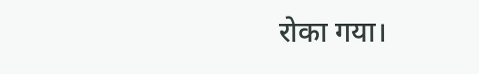रोका गया।